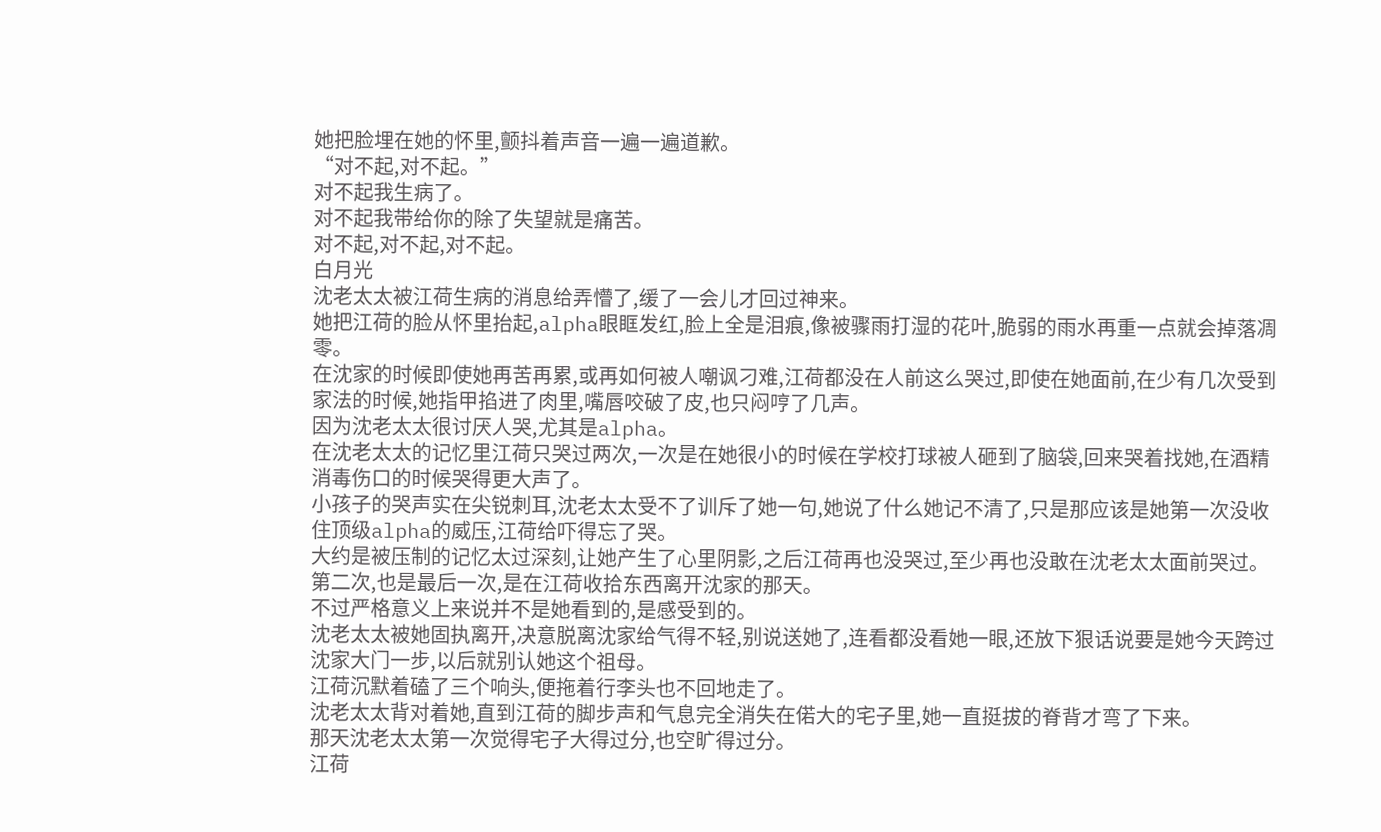她把脸埋在她的怀里,颤抖着声音一遍一遍道歉。
“对不起,对不起。”
对不起我生病了。
对不起我带给你的除了失望就是痛苦。
对不起,对不起,对不起。
白月光
沈老太太被江荷生病的消息给弄懵了,缓了一会儿才回过神来。
她把江荷的脸从怀里抬起,alpha眼眶发红,脸上全是泪痕,像被骤雨打湿的花叶,脆弱的雨水再重一点就会掉落凋零。
在沈家的时候即使她再苦再累,或再如何被人嘲讽刁难,江荷都没在人前这么哭过,即使在她面前,在少有几次受到家法的时候,她指甲掐进了肉里,嘴唇咬破了皮,也只闷哼了几声。
因为沈老太太很讨厌人哭,尤其是alpha。
在沈老太太的记忆里江荷只哭过两次,一次是在她很小的时候在学校打球被人砸到了脑袋,回来哭着找她,在酒精消毒伤口的时候哭得更大声了。
小孩子的哭声实在尖锐刺耳,沈老太太受不了训斥了她一句,她说了什么她记不清了,只是那应该是她第一次没收住顶级alpha的威压,江荷给吓得忘了哭。
大约是被压制的记忆太过深刻,让她产生了心里阴影,之后江荷再也没哭过,至少再也没敢在沈老太太面前哭过。
第二次,也是最后一次,是在江荷收拾东西离开沈家的那天。
不过严格意义上来说并不是她看到的,是感受到的。
沈老太太被她固执离开,决意脱离沈家给气得不轻,别说送她了,连看都没看她一眼,还放下狠话说要是她今天跨过沈家大门一步,以后就别认她这个祖母。
江荷沉默着磕了三个响头,便拖着行李头也不回地走了。
沈老太太背对着她,直到江荷的脚步声和气息完全消失在偌大的宅子里,她一直挺拔的脊背才弯了下来。
那天沈老太太第一次觉得宅子大得过分,也空旷得过分。
江荷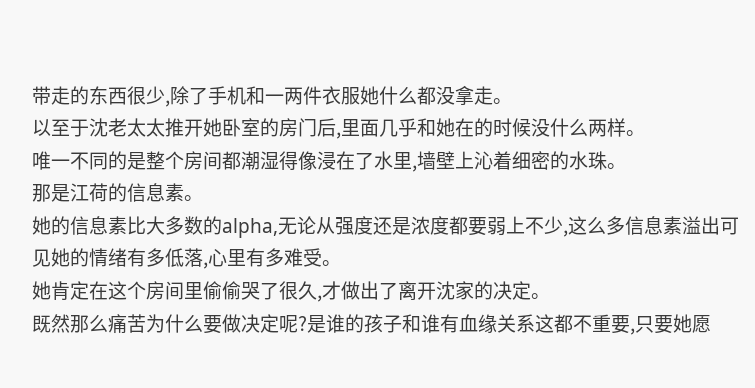带走的东西很少,除了手机和一两件衣服她什么都没拿走。
以至于沈老太太推开她卧室的房门后,里面几乎和她在的时候没什么两样。
唯一不同的是整个房间都潮湿得像浸在了水里,墙壁上沁着细密的水珠。
那是江荷的信息素。
她的信息素比大多数的alpha,无论从强度还是浓度都要弱上不少,这么多信息素溢出可见她的情绪有多低落,心里有多难受。
她肯定在这个房间里偷偷哭了很久,才做出了离开沈家的决定。
既然那么痛苦为什么要做决定呢?是谁的孩子和谁有血缘关系这都不重要,只要她愿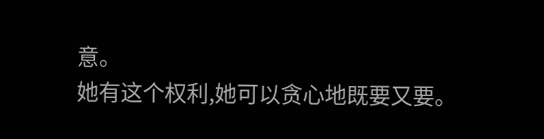意。
她有这个权利,她可以贪心地既要又要。